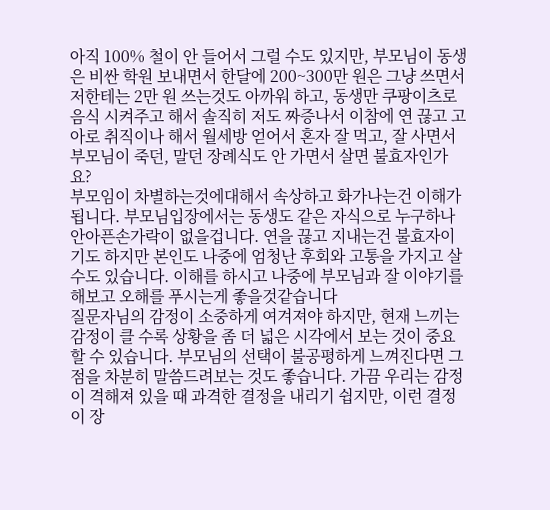아직 100% 철이 안 들어서 그럴 수도 있지만, 부모님이 동생은 비싼 학원 보내면서 한달에 200~300만 원은 그냥 쓰면서 저한테는 2만 원 쓰는것도 아까워 하고, 동생만 쿠팡이츠로 음식 시켜주고 해서 솔직히 저도 짜증나서 이참에 연 끊고 고아로 취직이나 해서 월세방 얻어서 혼자 잘 먹고, 잘 사면서 부모님이 죽던, 말던 장례식도 안 가면서 살면 불효자인가요?
부모임이 차별하는것에대해서 속상하고 화가나는건 이해가 됩니다. 부모님입장에서는 동생도 같은 자식으로 누구하나 안아픈손가락이 없을겁니다. 연을 끊고 지내는건 불효자이기도 하지만 본인도 나중에 엄청난 후회와 고통을 가지고 살수도 있습니다. 이해를 하시고 나중에 부모님과 잘 이야기를 해보고 오해를 푸시는게 좋을것같습니다
질문자님의 감정이 소중하게 여겨져야 하지만, 현재 느끼는 감정이 클 수록 상황을 좀 더 넓은 시각에서 보는 것이 중요할 수 있습니다. 부모님의 선택이 불공평하게 느껴진다면 그 점을 차분히 말씀드려보는 것도 좋습니다. 가끔 우리는 감정이 격해져 있을 때 과격한 결정을 내리기 쉽지만, 이런 결정이 장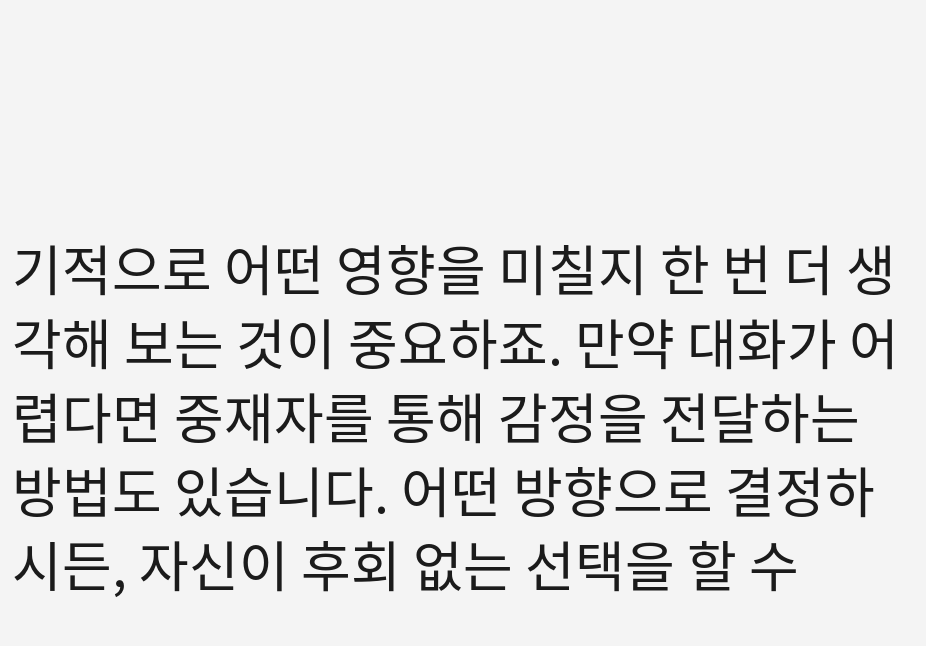기적으로 어떤 영향을 미칠지 한 번 더 생각해 보는 것이 중요하죠. 만약 대화가 어렵다면 중재자를 통해 감정을 전달하는 방법도 있습니다. 어떤 방향으로 결정하시든, 자신이 후회 없는 선택을 할 수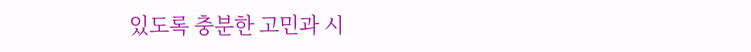있도록 충분한 고민과 시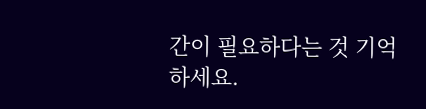간이 필요하다는 것 기억하세요.